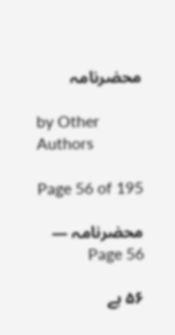محضرنامہ

by Other Authors

Page 56 of 195

محضرنامہ — Page 56

۵۶ ہے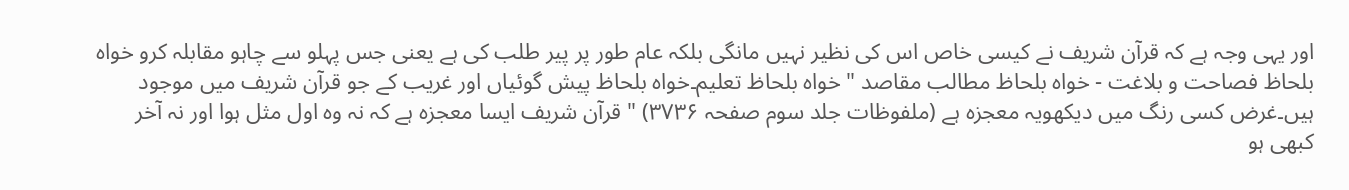اور یہی وجہ ہے کہ قرآن شریف نے کیسی خاص اس کی نظیر نہیں مانگی بلکہ عام طور پر پیر طلب کی ہے یعنی جس پہلو سے چاہو مقابلہ کرو خواہ بلحاظ فصاحت و بلاغت - خواہ بلحاظ مطالب مقاصد " خواہ بلحاظ تعلیم۔خواہ بلحاظ پیش گوئیاں اور غریب کے جو قرآن شریف میں موجود ہیں۔غرض کسی رنگ میں دیکھویہ معجزہ ہے (ملفوظات جلد سوم صفحہ ۳۷۳۶) " قرآن شریف ایسا معجزہ ہے کہ نہ وہ اول مثل ہوا اور نہ آخر کبھی ہو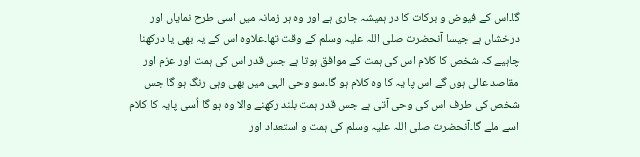گا۔اس کے فیوض و برکات کا در ہمیشہ جاری ہے اور وہ ہر زمانہ میں اسی طرح نمایاں اور درخشاں ہے جیسا آنحضرت صلی اللہ علیہ وسلم کے وقت تھا۔علاوہ اس کے یہ بھی یا درکھنا چاہیے کہ شخص کا کلام اس کی ہمت کے موافق ہوتا ہے جس قدر اس کی ہمت اور عزم اور مقاصد عالی ہوں گے اس پا یہ کا وہ کلام ہو گا۔سو وحی الہی میں بھی وہی رنگ ہو گا جس شخص کی طرف اس کی وحی آتی ہے جس قدر ہمت بلند رکھنے والا وہ ہو گا اُسی پایہ کا کلام اسے ملے گا۔آنحضرت صلی اللہ علیہ وسلم کی ہمت و استعداد اور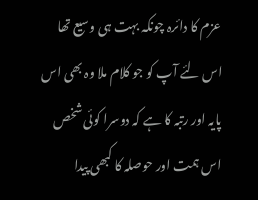عزم کا دائرہ چونکہ بہت ہی وسیع تھا اس لئے آپ کو جو کلام ملا وہ بھی اس پایہ اور رتبہ کا ہے کہ دوسرا کوئی شخص اس ہمت اور حوصلہ کا کبھی پیدا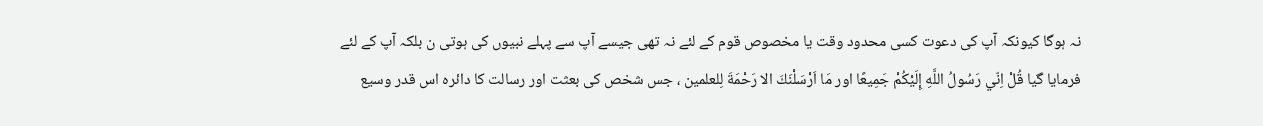نہ ہوگا کیونکہ آپ کی دعوت کسی محدود وقت یا مخصوص قوم کے لئے نہ تھی جیسے آپ سے پہلے نبیوں کی ہوتی ن بلکہ آپ کے لئے فرمایا گیا قُلْ اِنّي رَسُولُ اللَّهِ إِلَيْكُمْ جَمِيعًا اور مَا اَرْسَلْنَكَ الا رَحْمَةَ لِلعلمين ، جس شخص کی بعثت اور رسالت کا دائرہ اس قدر وسیع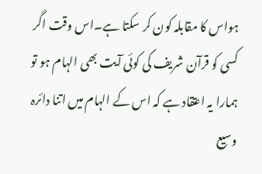ہواس کا مقابلہ کون کر سکتا ہے۔اس وقت اگر کسی کو قرآن شریف کی کوئی آیت بھی الہام ہو تو ہمارا یہ اعتقاد ہے کہ اس کے الہام میں اتنا دائرہ وسیع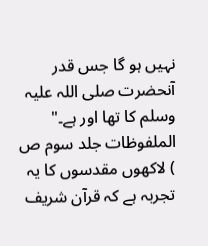نہیں ہو گا جس قدر آنحضرت صلی اللہ علیہ وسلم کا تھا اور ہے۔" الملفوظات جلد سوم ص ) لاکھوں مقدسوں کا یہ تجربہ ہے کہ قرآن شریف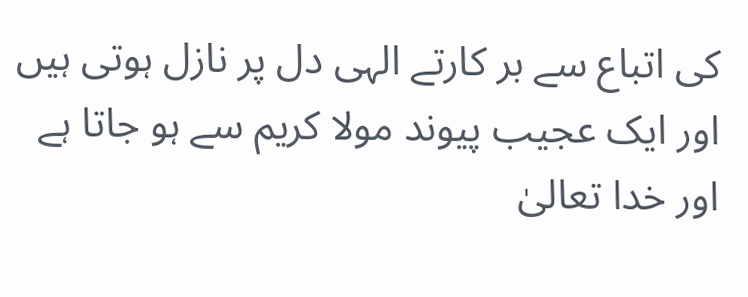کی اتباع سے بر کارتے الہی دل پر نازل ہوتی ہیں اور ایک عجیب پیوند مولا کریم سے ہو جاتا ہے اور خدا تعالیٰ